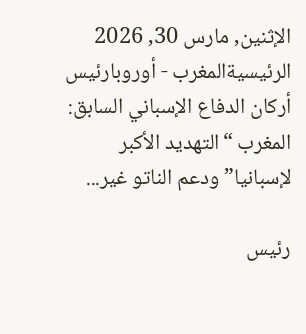الإثنين, مارس 30, 2026
الرئيسيةالمغرب - أوروبارئيس أركان الدفاع الإسباني السابق: المغرب “التهديد الأكبر لإسبانيا” ودعم الناتو غير...

رئيس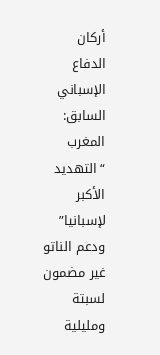أركان الدفاع الإسباني السابق: المغرب “التهديد الأكبر لإسبانيا” ودعم الناتو غير مضمون لسبتة ومليلية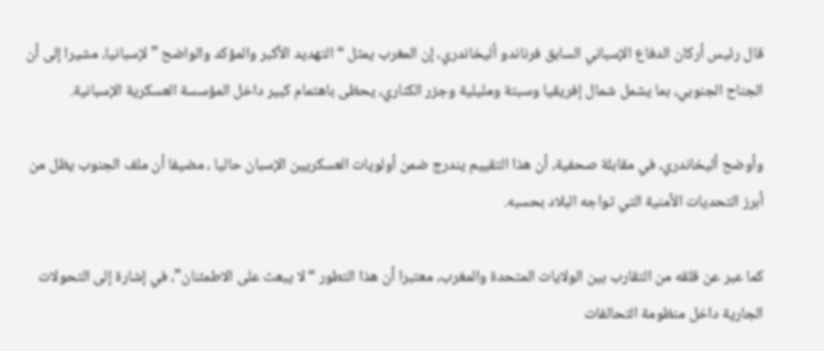قال رئيس أركان الدفاع الإسباني السابق فرناندو أليخاندري، إن المغرب يمثل “التهديد الأكبر والمؤكد والواضح ” لإسبانيا، مشيرا إلى أن الجناح الجنوبي، بما يشمل شمال إفريقيا وسبتة ومليلية وجزر الكناري، يحظى باهتمام كبير داخل المؤسسة العسكرية الإسبانية.

وأوضح أليخاندري، في مقابلة صحفية، أن هذا التقييم يندرج ضمن أولويات العسكريين الإسبان حاليا ، مضيفا أن ملف الجنوب يظل من أبرز التحديات الأمنية التي تواجه البلاد بحسبه.

كما عبر عن قلقه من التقارب بين الولايات المتحدة والمغرب، معتبرا أن هذا التطور “لا يبعث على الاطمئنان”، في إشارة إلى التحولات الجارية داخل منظومة التحالفات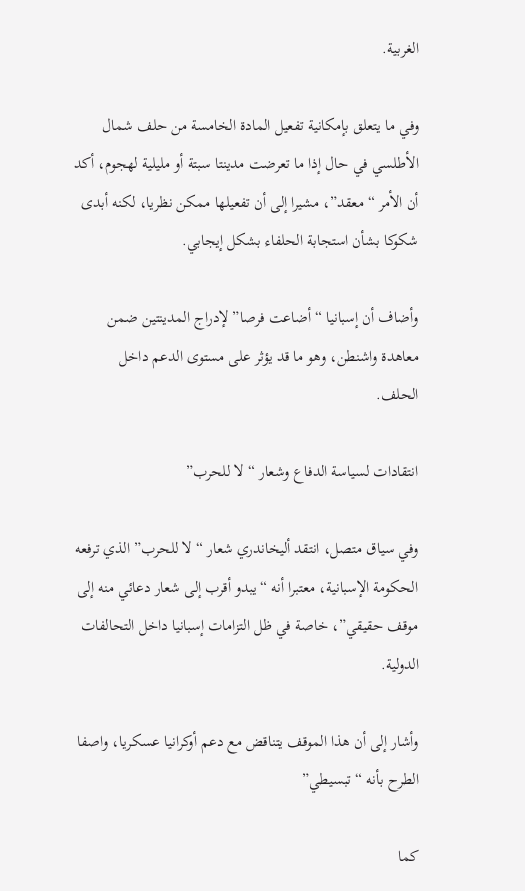الغربية.

وفي ما يتعلق بإمكانية تفعيل المادة الخامسة من حلف شمال الأطلسي في حال إذا ما تعرضت مدينتا سبتة أو مليلية لهجوم، أكد أن الأمر “معقد”، مشيرا إلى أن تفعيلها ممكن نظريا، لكنه أبدى شكوكا بشأن استجابة الحلفاء بشكل إيجابي.

وأضاف أن إسبانيا “أضاعت فرصا” لإدراج المدينتين ضمن معاهدة واشنطن، وهو ما قد يؤثر على مستوى الدعم داخل الحلف.

انتقادات لسياسة الدفاع وشعار “لا للحرب”

وفي سياق متصل، انتقد أليخاندري شعار “لا للحرب” الذي ترفعه الحكومة الإسبانية، معتبرا أنه “يبدو أقرب إلى شعار دعائي منه إلى موقف حقيقي”، خاصة في ظل التزامات إسبانيا داخل التحالفات الدولية.

وأشار إلى أن هذا الموقف يتناقض مع دعم أوكرانيا عسكريا، واصفا الطرح بأنه “تبسيطي”

كما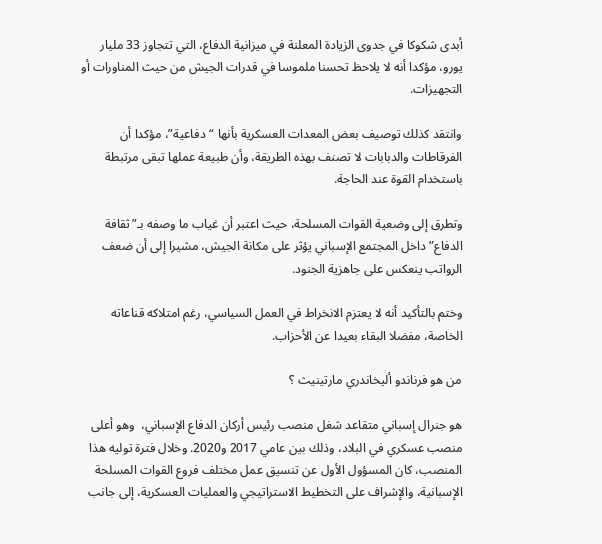أبدى شكوكا في جدوى الزيادة المعلنة في ميزانية الدفاع، التي تتجاوز 33 مليار يورو، مؤكدا أنه لا يلاحظ تحسنا ملموسا في قدرات الجيش من حيث المناورات أو التجهيزات.

وانتقد كذلك توصيف بعض المعدات العسكرية بأنها “دفاعية”، مؤكدا أن الفرقاطات والدبابات لا تصنف بهذه الطريقة، وأن طبيعة عملها تبقى مرتبطة باستخدام القوة عند الحاجة.

وتطرق إلى وضعية القوات المسلحة، حيث اعتبر أن غياب ما وصفه بـ”ثقافة الدفاع” داخل المجتمع الإسباني يؤثر على مكانة الجيش، مشيرا إلى أن ضعف الرواتب ينعكس على جاهزية الجنود.

وختم بالتأكيد أنه لا يعتزم الانخراط في العمل السياسي، رغم امتلاكه قناعاته الخاصة، مفضلا البقاء بعيدا عن الأحزاب.

من هو فرناندو أليخاندري مارتينيث ؟

هو جنرال إسباني متقاعد شغل منصب رئيس أركان الدفاع الإسباني،  وهو أعلى منصب عسكري في البلاد، وذلك بين عامي 2017 و2020. وخلال فترة توليه هذا المنصب، كان المسؤول الأول عن تنسيق عمل مختلف فروع القوات المسلحة الإسبانية، والإشراف على التخطيط الاستراتيجي والعمليات العسكرية، إلى جانب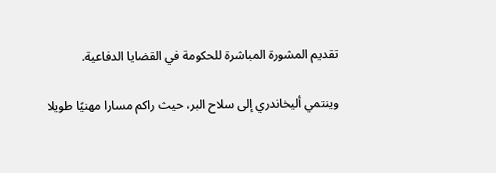تقديم المشورة المباشرة للحكومة في القضايا الدفاعية.

وينتمي أليخاندري إلى سلاح البر، حيث راكم مسارا مهنيًا طويلا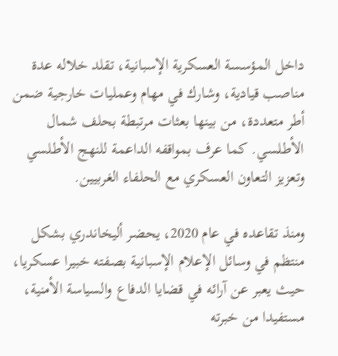داخل المؤسسة العسكرية الإسبانية، تقلد خلاله عدة مناصب قيادية، وشارك في مهام وعمليات خارجية ضمن أطر متعددة، من بينها بعثات مرتبطة بحلف شمال الأطلسي. كما عرف بمواقفه الداعمة للنهج الأطلسي وتعزيز التعاون العسكري مع الحلفاء الغربيين.

ومنذ تقاعده في عام 2020، يحضر أليخاندري بشكل منتظم في وسائل الإعلام الإسبانية بصفته خبيرا عسكريا، حيث يعبر عن آرائه في قضايا الدفاع والسياسة الأمنية، مستفيدا من خبرته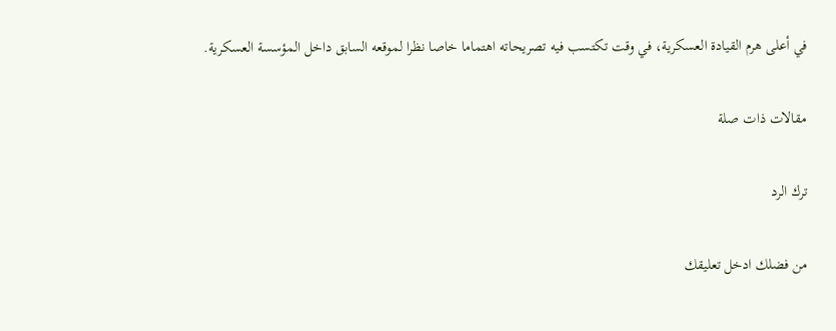في أعلى هرم القيادة العسكرية، في وقت تكتسب فيه تصريحاته اهتماما خاصا نظرا لموقعه السابق داخل المؤسسة العسكرية.

مقالات ذات صلة

ترك الرد

من فضلك ادخل تعليقك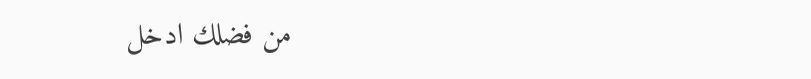من فضلك ادخل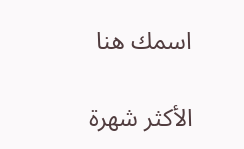اسمك هنا

الأكثر شهرة